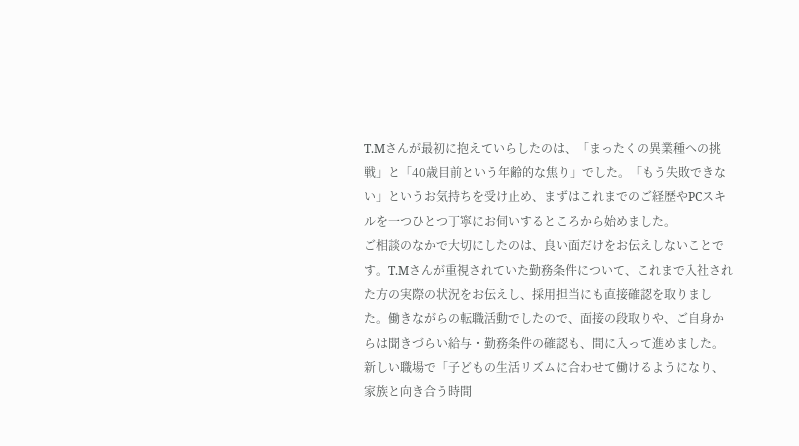T.Mさんが最初に抱えていらしたのは、「まったくの異業種への挑戦」と「40歳目前という年齢的な焦り」でした。「もう失敗できない」というお気持ちを受け止め、まずはこれまでのご経歴やPCスキルを一つひとつ丁寧にお伺いするところから始めました。
ご相談のなかで大切にしたのは、良い面だけをお伝えしないことです。T.Mさんが重視されていた勤務条件について、これまで入社された方の実際の状況をお伝えし、採用担当にも直接確認を取りました。働きながらの転職活動でしたので、面接の段取りや、ご自身からは聞きづらい給与・勤務条件の確認も、間に入って進めました。
新しい職場で「子どもの生活リズムに合わせて働けるようになり、家族と向き合う時間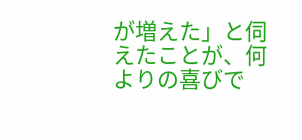が増えた」と伺えたことが、何よりの喜びで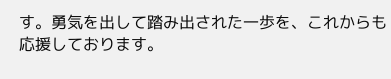す。勇気を出して踏み出された一歩を、これからも応援しております。